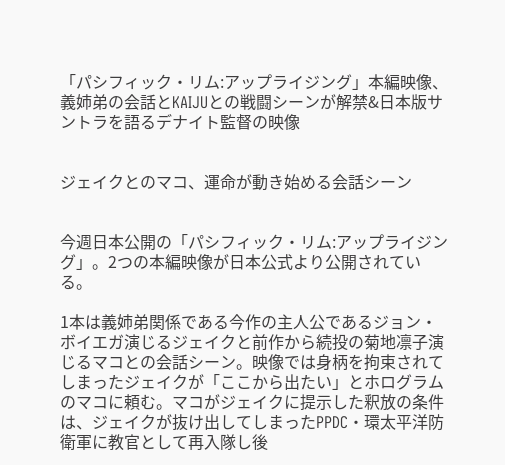「パシフィック・リム:アップライジング」本編映像、義姉弟の会話とKAIJUとの戦闘シーンが解禁&日本版サントラを語るデナイト監督の映像


ジェイクとのマコ、運命が動き始める会話シーン


今週日本公開の「パシフィック・リム:アップライジング」。2つの本編映像が日本公式より公開されている。

1本は義姉弟関係である今作の主人公であるジョン・ボイエガ演じるジェイクと前作から続投の菊地凛子演じるマコとの会話シーン。映像では身柄を拘束されてしまったジェイクが「ここから出たい」とホログラムのマコに頼む。マコがジェイクに提示した釈放の条件は、ジェイクが抜け出してしまったPPDC・環太平洋防衛軍に教官として再入隊し後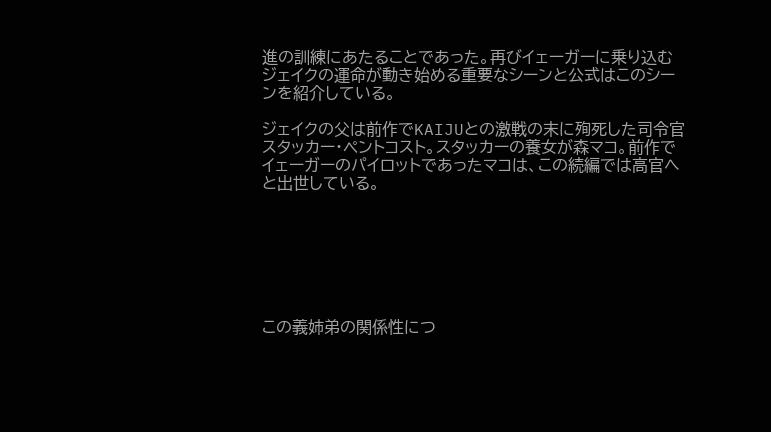進の訓練にあたることであった。再びイェーガーに乗り込むジェイクの運命が動き始める重要なシーンと公式はこのシーンを紹介している。

ジェイクの父は前作でKAIJUとの激戦の末に殉死した司令官スタッカー・ペントコスト。スタッカーの養女が森マコ。前作でイェーガーのパイロットであったマコは、この続編では高官へと出世している。







この義姉弟の関係性につ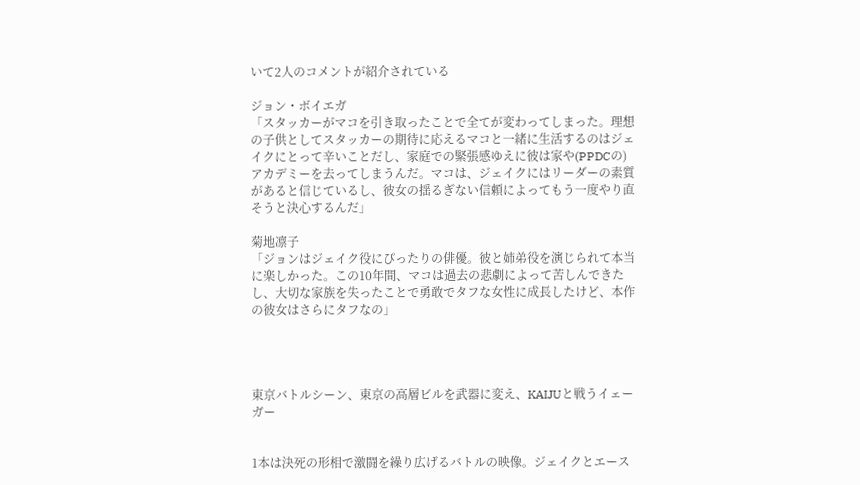いて2人のコメントが紹介されている

ジョン・ボイエガ
「スタッカーがマコを引き取ったことで全てが変わってしまった。理想の子供としてスタッカーの期待に応えるマコと一緒に生活するのはジェイクにとって辛いことだし、家庭での緊張感ゆえに彼は家や(PPDCの)アカデミーを去ってしまうんだ。マコは、ジェイクにはリーダーの素質があると信じているし、彼女の揺るぎない信頼によってもう一度やり直そうと決心するんだ」

菊地凛子
「ジョンはジェイク役にぴったりの俳優。彼と姉弟役を演じられて本当に楽しかった。この10年間、マコは過去の悲劇によって苦しんできたし、大切な家族を失ったことで勇敢でタフな女性に成長したけど、本作の彼女はさらにタフなの」




東京バトルシーン、東京の高層ビルを武器に変え、KAIJUと戦うイェーガー


1本は決死の形相で激闘を繰り広げるバトルの映像。ジェイクとエース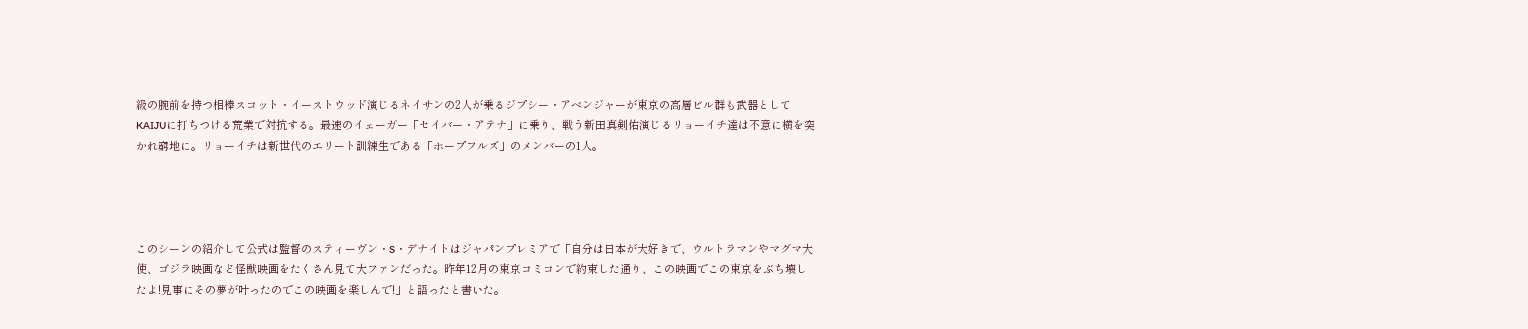級の腕前を持つ相棒スコット・イーストウッド演じるネイサンの2人が乗るジプシー・アベンジャーが東京の高層ビル群も武器としてKAIJUに打ちつける荒業で対抗する。最速のイェーガー「セイバー・アテナ」に乗り、戦う新田真剣佑演じるリョーイチ達は不意に横を突かれ窮地に。リョーイチは新世代のエリート訓練生である「ホープフルズ」のメンバーの1人。




このシーンの紹介して公式は監督のスティーヴン・S・デナイトはジャパンプレミアで「自分は日本が大好きで、ウルトラマンやマグマ大使、ゴジラ映画など怪獣映画をたくさん見て大ファンだった。昨年12月の東京コミコンで約束した通り、この映画でこの東京をぶち壊したよ!見事にその夢が叶ったのでこの映画を楽しんで!」と語ったと書いた。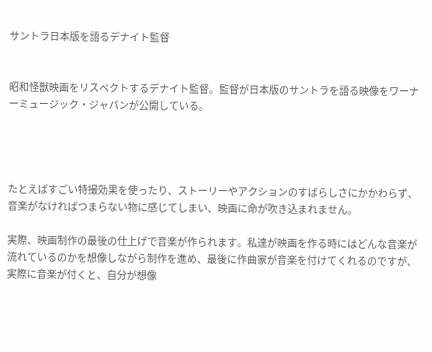サントラ日本版を語るデナイト監督


昭和怪獣映画をリスペクトするデナイト監督。監督が日本版のサントラを語る映像をワーナーミュージック・ジャパンが公開している。




たとえばすごい特撮効果を使ったり、ストーリーやアクションのすばらしさにかかわらず、音楽がなければつまらない物に感じてしまい、映画に命が吹き込まれません。

実際、映画制作の最後の仕上げで音楽が作られます。私達が映画を作る時にはどんな音楽が流れているのかを想像しながら制作を進め、最後に作曲家が音楽を付けてくれるのですが、実際に音楽が付くと、自分が想像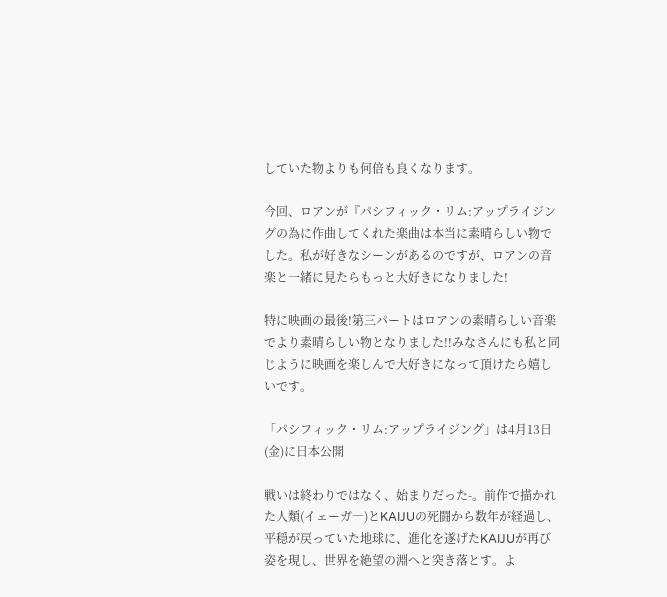していた物よりも何倍も良くなります。

今回、ロアンが『パシフィック・リム:アップライジングの為に作曲してくれた楽曲は本当に素晴らしい物でした。私が好きなシーンがあるのですが、ロアンの音楽と一緒に見たらもっと大好きになりました!

特に映画の最後!第三パートはロアンの素晴らしい音楽でより素晴らしい物となりました!!みなさんにも私と同じように映画を楽しんで大好きになって頂けたら嬉しいです。

「パシフィック・リム:アップライジング」は4月13日(金)に日本公開

戦いは終わりではなく、始まりだった-。前作で描かれた人類(イェーガ―)とKAIJUの死闘から数年が経過し、平穏が戻っていた地球に、進化を遂げたKAIJUが再び姿を現し、世界を絶望の淵へと突き落とす。よ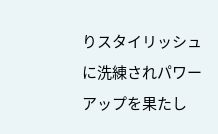りスタイリッシュに洗練されパワーアップを果たし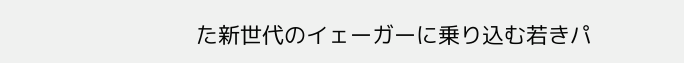た新世代のイェーガーに乗り込む若きパ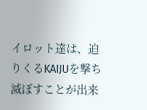イロット達は、迫りくるKAIJUを撃ち滅ぼすことが出来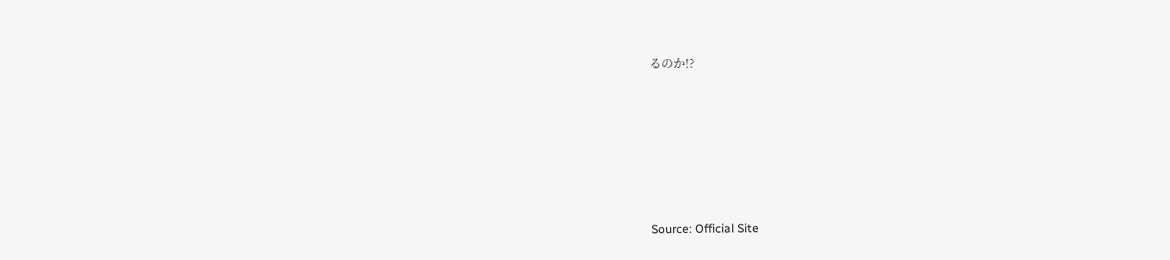るのか!?






Source: Official Site